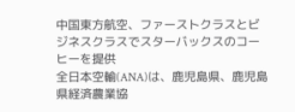中国東方航空、ファーストクラスとビジネスクラスでスターバックスのコーヒーを提供
全日本空輸(ANA)は、鹿児島県、鹿児島県経済農業協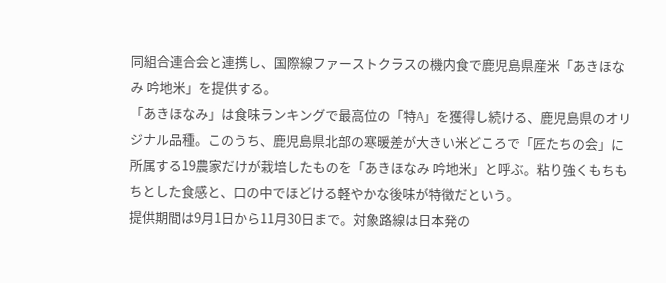同組合連合会と連携し、国際線ファーストクラスの機内食で鹿児島県産米「あきほなみ 吟地米」を提供する。
「あきほなみ」は食味ランキングで最高位の「特A」を獲得し続ける、鹿児島県のオリジナル品種。このうち、鹿児島県北部の寒暖差が大きい米どころで「匠たちの会」に所属する19農家だけが栽培したものを「あきほなみ 吟地米」と呼ぶ。粘り強くもちもちとした食感と、口の中でほどける軽やかな後味が特徴だという。
提供期間は9月1日から11月30日まで。対象路線は日本発の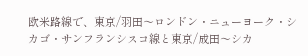欧米路線で、東京/羽田〜ロンドン・ニューヨーク・シカゴ・サンフランシスコ線と東京/成田〜シカ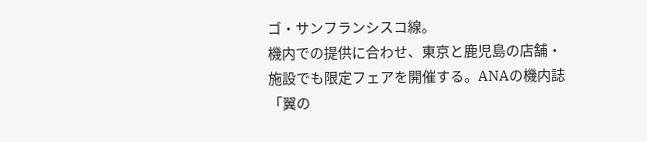ゴ・サンフランシスコ線。
機内での提供に合わせ、東京と鹿児島の店舗・施設でも限定フェアを開催する。ANAの機内誌「翼の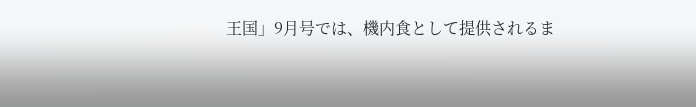王国」9月号では、機内食として提供されるま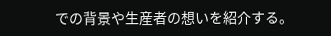での背景や生産者の想いを紹介する。